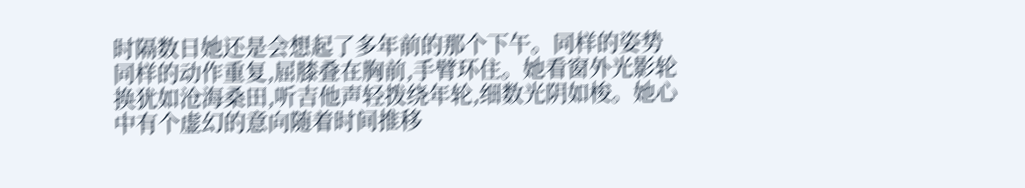时隔数日她还是会想起了多年前的那个下午。同样的姿势同样的动作重复,屈膝叠在胸前,手臂环住。她看窗外光影轮换犹如沧海桑田,听吉他声轻拨绕年轮,细数光阴如梭。她心中有个虚幻的意向随着时间推移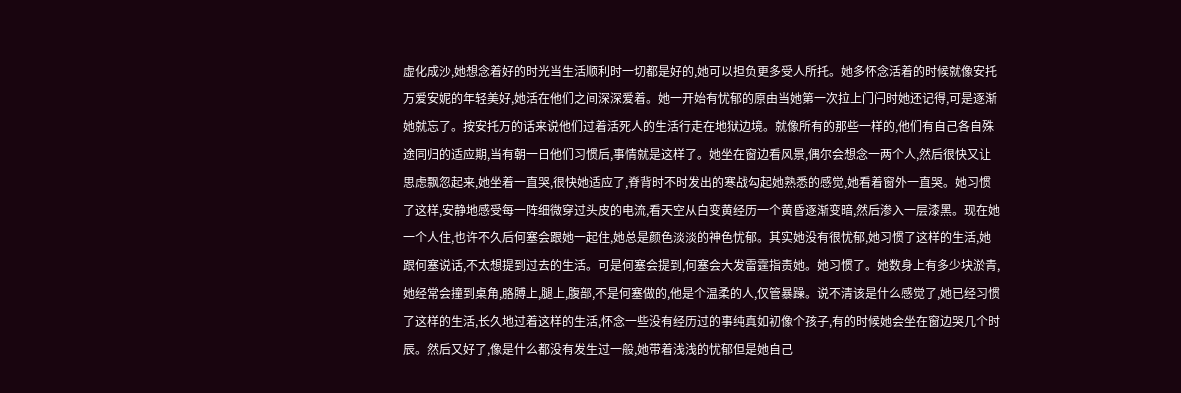虚化成沙,她想念着好的时光当生活顺利时一切都是好的,她可以担负更多受人所托。她多怀念活着的时候就像安托万爱安妮的年轻美好,她活在他们之间深深爱着。她一开始有忧郁的原由当她第一次拉上门闩时她还记得,可是逐渐她就忘了。按安托万的话来说他们过着活死人的生活行走在地狱边境。就像所有的那些一样的,他们有自己各自殊途同归的适应期,当有朝一日他们习惯后,事情就是这样了。她坐在窗边看风景,偶尔会想念一两个人,然后很快又让思虑飘忽起来,她坐着一直哭,很快她适应了,脊背时不时发出的寒战勾起她熟悉的感觉,她看着窗外一直哭。她习惯了这样,安静地感受每一阵细微穿过头皮的电流,看天空从白变黄经历一个黄昏逐渐变暗,然后渗入一层漆黑。现在她一个人住,也许不久后何塞会跟她一起住,她总是颜色淡淡的神色忧郁。其实她没有很忧郁,她习惯了这样的生活,她跟何塞说话,不太想提到过去的生活。可是何塞会提到,何塞会大发雷霆指责她。她习惯了。她数身上有多少块淤青,她经常会撞到桌角,胳膊上,腿上,腹部,不是何塞做的,他是个温柔的人,仅管暴躁。说不清该是什么感觉了,她已经习惯了这样的生活,长久地过着这样的生活,怀念一些没有经历过的事纯真如初像个孩子,有的时候她会坐在窗边哭几个时辰。然后又好了,像是什么都没有发生过一般,她带着浅浅的忧郁但是她自己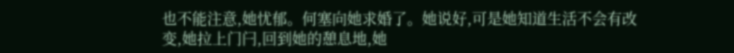也不能注意,她忧郁。何塞向她求婚了。她说好,可是她知道生活不会有改变,她拉上门闩,回到她的憩息地,她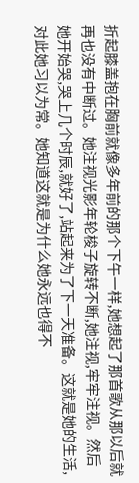折起膝盖抱在胸前就像多年前的那个下午一样,她想起了那首歌从那以后就再也没有中断过。她注视光影年轮梭子旋转不断,她注视,牢牢注视。然后她开始哭,哭上几个时辰,就好了,站起来为了下一天准备。这就是她的生活,对此她习以为常。她知道这就是为什么她永远也得不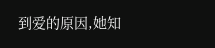到爱的原因,她知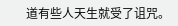道有些人天生就受了诅咒。